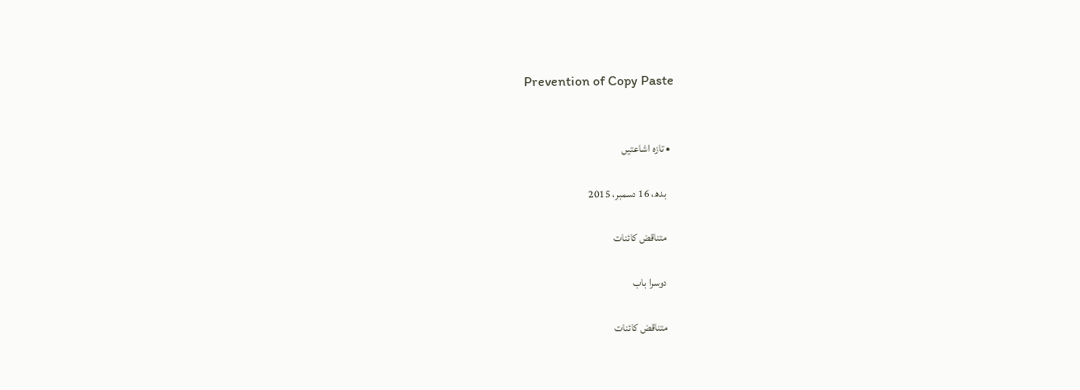Prevention of Copy Paste


  • تازہ اشاعتیں

    بدھ، 16 دسمبر، 2015

    متناقض کائنات

    دوسرا باب

    متناقض کائنات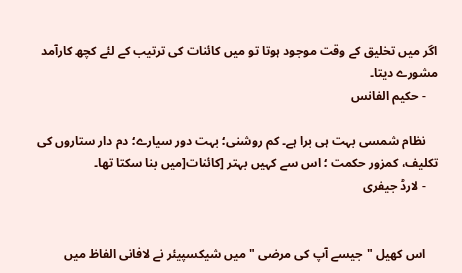اگر میں تخلیق کے وقت موجود ہوتا تو میں کائنات کی ترتیب کے لئے کچھ کارآمد مشورے دیتا۔
    - حکیم الفانس

    نظام شمسی بہت ہی برا ہے۔ کم روشنی؛ بہت دور سیارے؛ دم دار ستاروں کی تکلیف، کمزور حکمت ؛ اس سے کہیں بہتر [کائنات[میں بنا سکتا تھا۔
    - لارڈ جیفری


    اس کھیل "جیسے آپ کی مرضی " میں شیکسپیئر نے لافانی الفاظ میں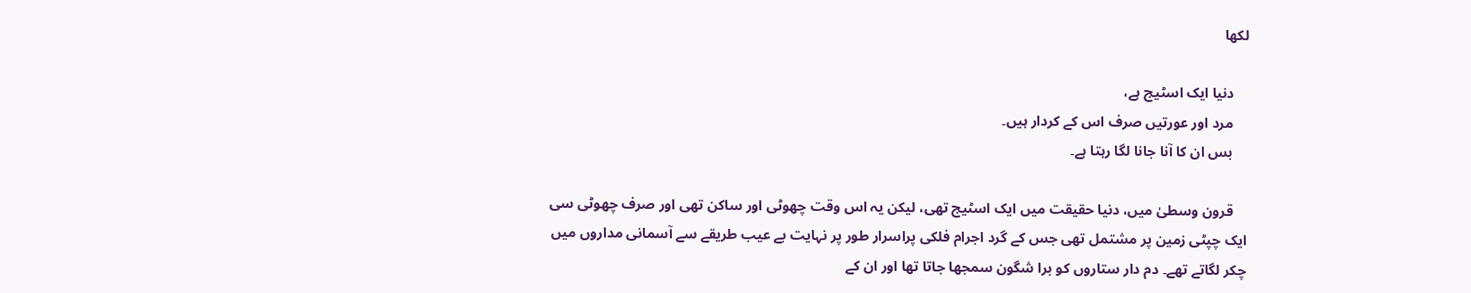لکھا

    دنیا ایک اسٹیج ہے،
    مرد اور عورتیں صرف اس کے کردار ہیں۔
    بس ان کا آنا جانا لگا رہتا ہے۔

    قرون وسطیٰ میں، دنیا حقیقت میں ایک اسٹیج تھی، لیکن یہ اس وقت چھوٹی اور ساکن تھی اور صرف چھوٹی سی ایک چپٹی زمین پر مشتمل تھی جس کے گرد اجرام فلکی پراسرار طور پر نہایت بے عیب طریقے سے آسمانی مداروں میں چکر لگاتے تھے۔ دم دار ستاروں کو برا شگون سمجھا جاتا تھا اور ان کے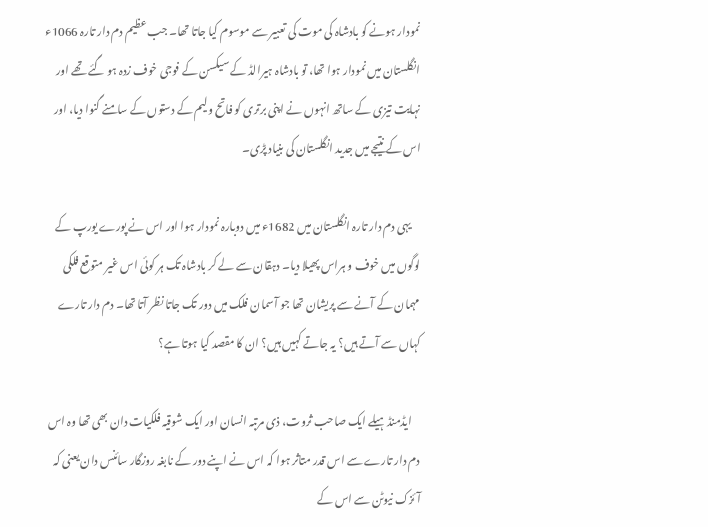نمودار ہونے کو بادشاہ کی موت کی تعبیر سے موسوم کیا جاتا تھا۔ جب عظیم دم دار تارہ 1066ء انگلستان میں نمودار ہوا تھا، تو بادشاہ ہیرالڈ کے سیکسن کے فوجی خوف زدہ ہو گئے تھے اور نہایت تیزی کے ساتھ انہوں نے اپنی برتری کو فاتح ولیم کے دستوں کے سامنے گنوا دیا، اور اس کے نتیجے میں جدید انگلستان کی بنیاد پڑی۔

    یہی دم دار تارہ انگلستان میں 1682ء میں دوبارہ نمودار ہوا اور اس نے پورے یورپ کے لوگوں میں خوف و ہراس پھیلا دیا۔ دہقان سے لے کر بادشاہ تک ہر کوئی اس غیر متوقع فلکی مہمان کے آنے سے پریشان تھا جو آسمان فلک میں دور تک جاتا نظر آتا تھا۔ دم دار تارے کہاں سے آتے ہیں؟ یہ جاتے کہیں ہیں؟ ان کا مقصد کیا ہوتا ہے؟

    ایڈمنڈ ہیلے ایک صاحب ثروت، ذی مرتبہ انسان اور ایک شوقیہ فلکیات دان بھی تھا وہ اس دم دار تارے سے اس قدر متاثر ہوا کہ اس نے اپنے دور کے نابغہ روزگار سائنس دان یعنی کہ آئزک نیوٹن سے اس کے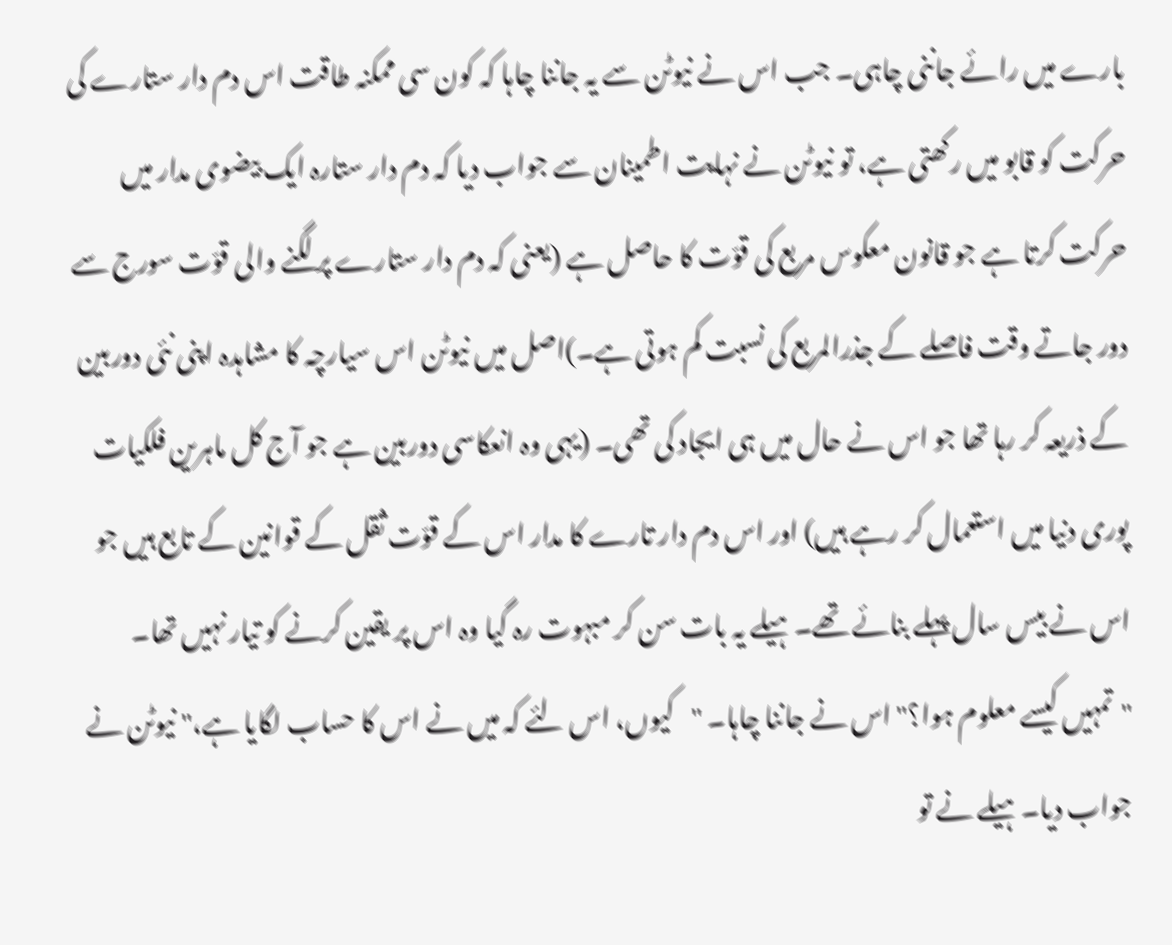بارے میں رائے جاننی چاہی۔ جب اس نے نیوٹن سے یہ جاننا چاہا کہ کون سی ممکنہ طاقت اس دم دار ستارے کی حرکت کو قابو میں رکھتی ہے، تو نیوٹن نے نہایت اطمینان سے جواب دیا کہ دم دار ستارہ ایک بیضوی مدار میں حرکت کرتا ہے جو قانون معکوس مربع کی قوّت کا حاصل ہے (یعنی کہ دم دار ستارے پر لگنے والی قوّت سورج سے دور جاتے وقت فاصلے کے جذرالمربع کی نسبت کم ہوتی ہے۔)اصل میں نیوٹن اس سیارچہ کا مشاہدہ اپنی نئی دوربین کے ذریعہ کر رہا تھا جو اس نے حال میں ہی ایجاد کی تھی۔ (یہی وہ انعکاسی دوربین ہے جو آج کل ماہرین فلکیات پوری دنیا میں استعمال کر رہے ہیں) اور اس دم دار تارے کا مدار اس کے قوّت ثقل کے قوانین کے تابع ہیں جو اس نے بیس سال پہلے بنائے تھے۔ ہیلے یہ بات سن کر مبہوت رہ گیا وہ اس پر یقین کرنے کو تیار نہیں تھا۔ "تمہیں کیسے معلوم ہوا؟" اس نے جاننا چاہا۔ "کیوں، اس لئے کہ میں نے اس کا حساب لگایا ہے،" نیوٹن نے جواب دیا۔ ہیلے نے تو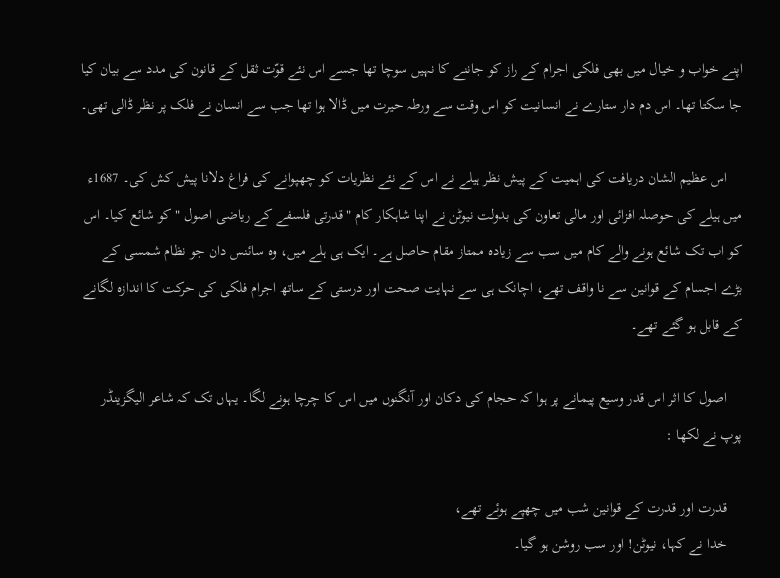اپنے خواب و خیال میں بھی فلکی اجرام کے راز کو جاننے کا نہیں سوچا تھا جسے اس نئے قوّت ثقل کے قانون کی مدد سے بیان کیا جا سکتا تھا۔ اس دم دار ستارے نے انسانیت کو اس وقت سے ورطہ حیرت میں ڈالا ہوا تھا جب سے انسان نے فلک پر نظر ڈالی تھی۔

    اس عظیم الشان دریافت کی اہمیت کے پیش نظر ہیلے نے اس کے نئے نظریات کو چھپوانے کی فراغ دلانا پیش کش کی۔ 1687ء میں ہیلے کی حوصلہ افزائی اور مالی تعاون کی بدولت نیوٹن نے اپنا شاہکار کام "قدرتی فلسفے کے ریاضی اصول " کو شائع کیا۔ اس کو اب تک شائع ہونے والے کام میں سب سے زیادہ ممتاز مقام حاصل ہے۔ ایک ہی ہلے میں، وہ سائنس دان جو نظام شمسی کے بڑے اجسام کے قوانین سے نا واقف تھے، اچانک ہی سے نہایت صحت اور درستی کے ساتھ اجرام فلکی کی حرکت کا اندازہ لگانے کے قابل ہو گئے تھے۔

    اصول کا اثر اس قدر وسیع پیمانے پر ہوا کہ حجام کی دکان اور آنگنوں میں اس کا چرچا ہونے لگا۔ یہاں تک کہ شاعر الیگزینڈر پوپ نے لکھا :

    قدرت اور قدرت کے قوانین شب میں چھپے ہوئے تھے،
    خدا نے کہا، نیوٹن! اور سب روشن ہو گیا۔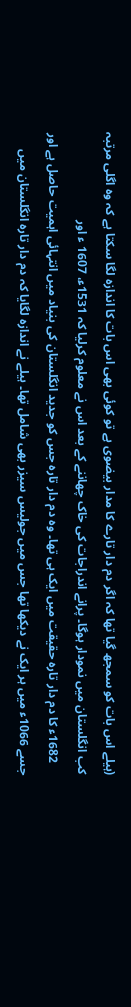(ہیلے اس بات کو سمجھ گیا تھا کہ اگر دم دار تارے کا مدار بیضوی ہے تو کوئی بھی اس بات کا اندازہ لگا سکتا ہے کہ وہ اگلی مرتبہ کب انگلستان میں نمودار ہوگا۔ پرانے اندراجات کی خاک چھاننے کے بعد اس نے معلوم کرلیا کہ 1531ء، 1607 ء اور
    1682ء کا دم دار تارہ حقیقت میں ایک ہی تھا۔ وہ دم دار تارہ جس کو جدید انگلستان کی بنیاد میں انتہائی اہمیت حاصل ہے اور جسے 1066ء میں ہر ایک نے دیکھا تھا جس میں جولیس سیزر بھی شامل تھا۔ ہیلے نے اندازہ لگایا کہ دم دار تارہ انگلستان میں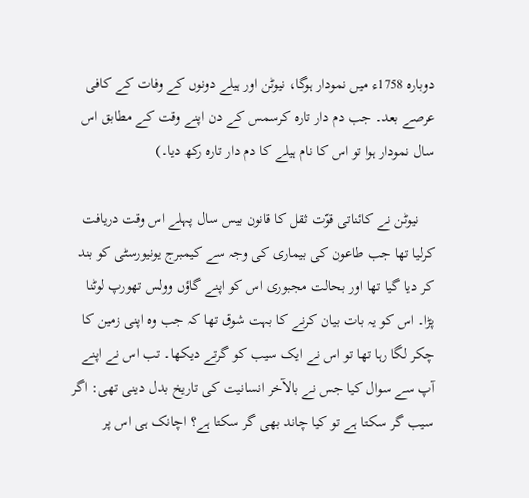دوبارہ 1758ء میں نمودار ہوگا، نیوٹن اور ہیلے دونوں کے وفات کے کافی عرصے بعد۔ جب دم دار تارہ کرسمس کے دن اپنے وقت کے مطابق اس سال نمودار ہوا تو اس کا نام ہیلے کا دم دار تارہ رکھ دیا۔)

    نیوٹن نے کائناتی قوّت ثقل کا قانون بیس سال پہلے اس وقت دریافت کرلیا تھا جب طاعون کی بیماری کی وجہ سے کیمبرج یونیورسٹی کو بند کر دیا گیا تھا اور بحالت مجبوری اس کو اپنے گاؤں وولس تھورپ لوٹنا پڑا۔ اس کو یہ بات بیان کرنے کا بہت شوق تھا کہ جب وہ اپنی زمین کا چکر لگا رہا تھا تو اس نے ایک سیب کو گرتے دیکھا۔ تب اس نے اپنے آپ سے سوال کیا جس نے بالآخر انسانیت کی تاریخ بدل دینی تھی: اگر سیب گر سکتا ہے تو کیا چاند بھی گر سکتا ہے؟ اچانک ہی اس پر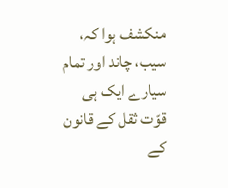منکشف ہوا کہ، سیب، چاند اور تمام سیارے ایک ہی قوّت ثقل کے قانون کے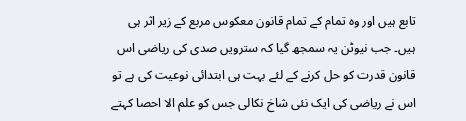تابع ہیں اور وہ تمام کے تمام قانون معکوس مربع کے زیر اثر ہی ہیں۔ جب نیوٹن یہ سمجھ گیا کہ سترویں صدی کی ریاضی اس قانون قدرت کو حل کرنے کے لئے بہت ہی ابتدائی نوعیت کی ہے تو اس نے ریاضی کی ایک نئی شاخ نکالی جس کو علم الا احصا کہتے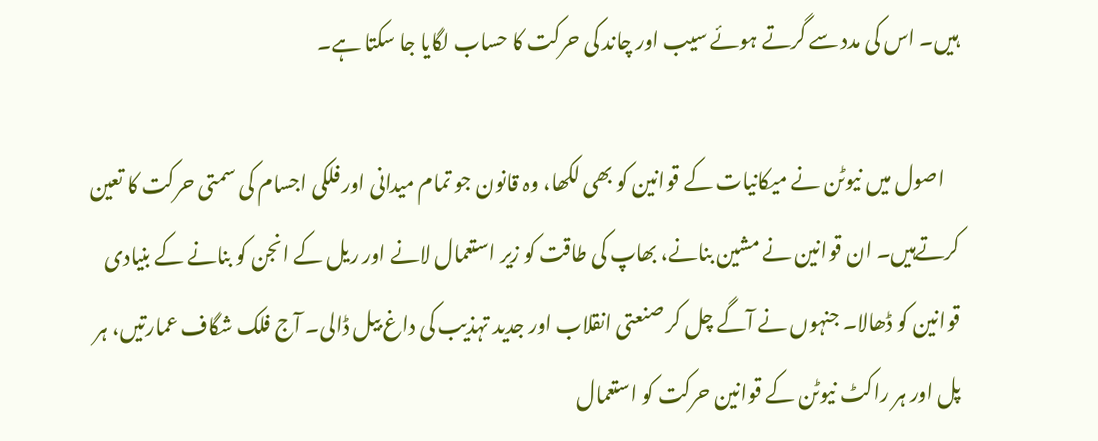ہیں۔ اس کی مدد سے گرتے ہوئے سیب اور چاند کی حرکت کا حساب لگایا جا سکتا ہے۔

    اصول میں نیوٹن نے میکانیات کے قوانین کو بھی لکھا، وہ قانون جو تمام میدانی اور فلکی اجسام کی سمتی حرکت کا تعین کرتےہیں۔ ان قوانین نے مشین بنانے، بھاپ کی طاقت کو زیر استعمال لانے اور ریل کے انجن کو بنانے کے بنیادی قوانین کو ڈھالا۔ جنہوں نے آگے چل کر صنعتی انقلاب اور جدید تہذیب کی داغ بیل ڈالی۔ آج فلک شگاف عمارتیں، ہر پل اور ہر راکٹ نیوٹن کے قوانین حرکت کو استعمال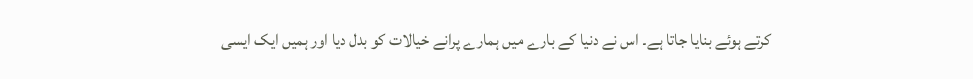کرتے ہوئے بنایا جاتا ہے۔ اس نے دنیا کے بارے میں ہمارے پرانے خیالات کو بدل دیا اور ہمیں ایک ایسی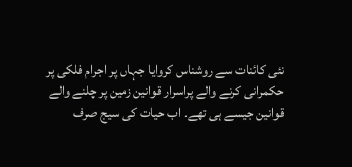نئی کائنات سے روشناس کروایا جہاں پر اجرام فلکی پر حکمرانی کرنے والے پراسرار قوانین زمین پر چلنے والے قوانین جیسے ہی تھے۔ اب حیات کی سیج صرف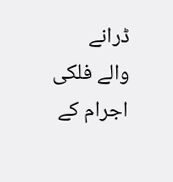ڈرانے والے فلکی اجرام کے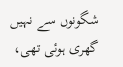شگونوں سے نہیں گھری ہوئی تھی،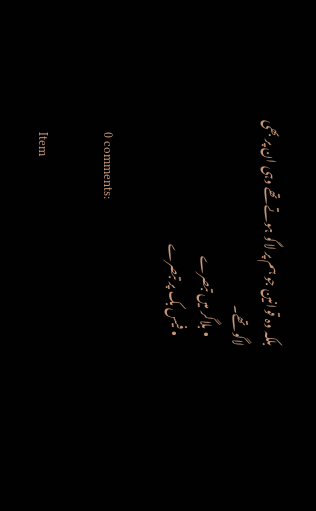بلکہ وہ قوانین جو ہم پر لاگو ہوتے تھے وہی ان پر بھی لاگو تھے۔
    • بلاگر میں تبصرے
    • فیس بک پر تبصرے

    0 comments:

    Item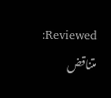Reviewed: متناقض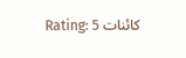کائنات Rating: 5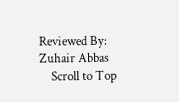Reviewed By: Zuhair Abbas
    Scroll to Top